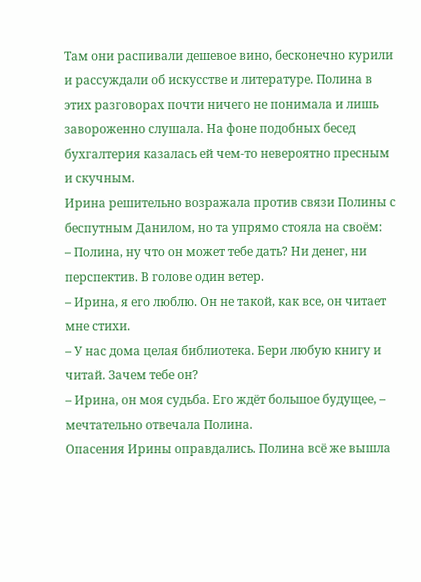Там они распивали дешевое вино, бесконечно курили и рассуждали об искусстве и литературе. Полина в этих разговорах почти ничего не понимала и лишь завороженно слушала. На фоне подобных бесед бухгалтерия казалась ей чем‑то невероятно пресным и скучным.
Ирина решительно возражала против связи Полины с беспутным Данилом, но та упрямо стояла на своём:
– Полина, ну что он может тебе дать? Ни денег, ни перспектив. В голове один ветер.
– Ирина, я его люблю. Он не такой, как все, он читает мне стихи.
– У нас дома целая библиотека. Бери любую книгу и читай. Зачем тебе он?
– Ирина, он моя судьба. Его ждёт большое будущее, – мечтательно отвечала Полина.
Опасения Ирины оправдались. Полина всё же вышла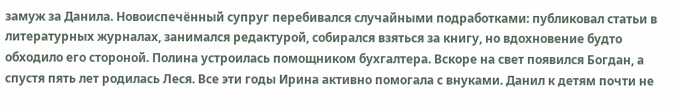замуж за Данила. Новоиспечённый супруг перебивался случайными подработками: публиковал статьи в литературных журналах, занимался редактурой, собирался взяться за книгу, но вдохновение будто обходило его стороной. Полина устроилась помощником бухгалтера. Вскоре на свет появился Богдан, а спустя пять лет родилась Леся. Все эти годы Ирина активно помогала с внуками. Данил к детям почти не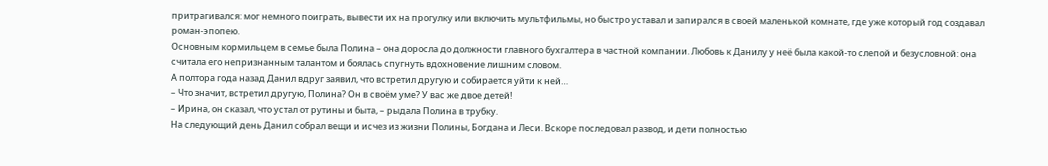притрагивался: мог немного поиграть, вывести их на прогулку или включить мультфильмы, но быстро уставал и запирался в своей маленькой комнате, где уже который год создавал роман‑эпопею.
Основным кормильцем в семье была Полина – она доросла до должности главного бухгалтера в частной компании. Любовь к Данилу у неё была какой‑то слепой и безусловной: она считала его непризнанным талантом и боялась спугнуть вдохновение лишним словом.
А полтора года назад Данил вдруг заявил, что встретил другую и собирается уйти к ней…
– Что значит, встретил другую, Полина? Он в своём уме? У вас же двое детей!
– Ирина, он сказал, что устал от рутины и быта, – рыдала Полина в трубку.
На следующий день Данил собрал вещи и исчез из жизни Полины, Богдана и Леси. Вскоре последовал развод, и дети полностью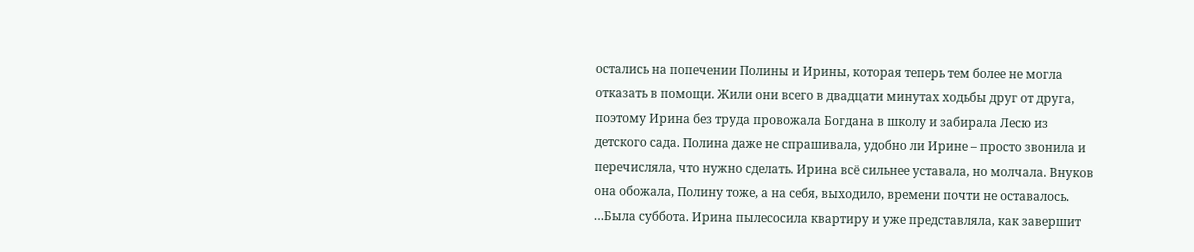остались на попечении Полины и Ирины, которая теперь тем более не могла отказать в помощи. Жили они всего в двадцати минутах ходьбы друг от друга, поэтому Ирина без труда провожала Богдана в школу и забирала Лесю из детского сада. Полина даже не спрашивала, удобно ли Ирине – просто звонила и перечисляла, что нужно сделать. Ирина всё сильнее уставала, но молчала. Внуков она обожала, Полину тоже, а на себя, выходило, времени почти не оставалось.
…Была суббота. Ирина пылесосила квартиру и уже представляла, как завершит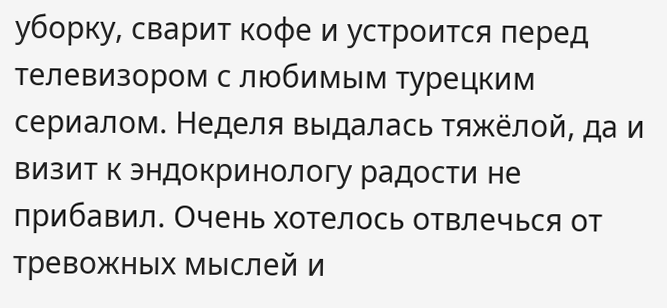уборку, сварит кофе и устроится перед телевизором с любимым турецким сериалом. Неделя выдалась тяжёлой, да и визит к эндокринологу радости не прибавил. Очень хотелось отвлечься от тревожных мыслей и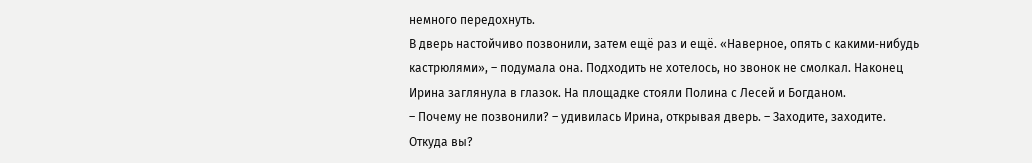немного передохнуть.
В дверь настойчиво позвонили, затем ещё раз и ещё. «Наверное, опять с какими‑нибудь кастрюлями», – подумала она. Подходить не хотелось, но звонок не смолкал. Наконец Ирина заглянула в глазок. На площадке стояли Полина с Лесей и Богданом.
– Почему не позвонили? – удивилась Ирина, открывая дверь. – Заходите, заходите. Откуда вы?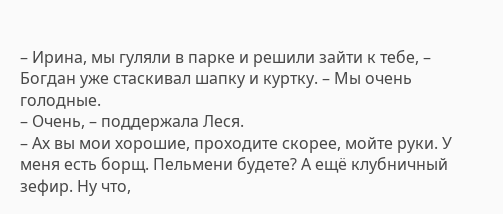– Ирина, мы гуляли в парке и решили зайти к тебе, – Богдан уже стаскивал шапку и куртку. – Мы очень голодные.
– Очень, – поддержала Леся.
– Ах вы мои хорошие, проходите скорее, мойте руки. У меня есть борщ. Пельмени будете? А ещё клубничный зефир. Ну что,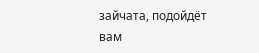зайчата, подойдёт вам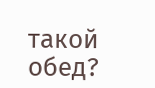такой обед?